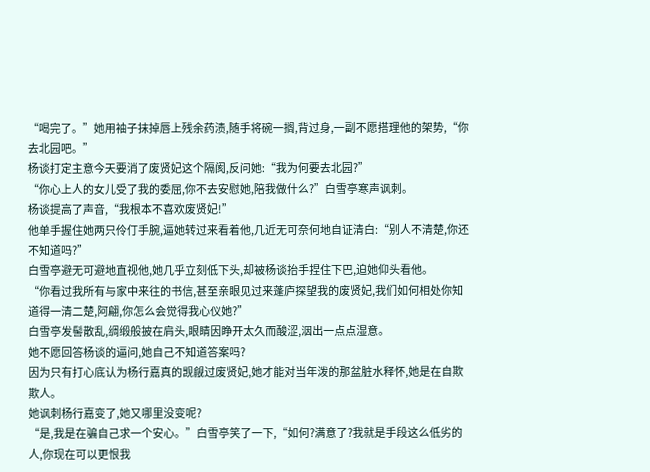“喝完了。”她用袖子抹掉唇上残余药渍,随手将碗一搁,背过身,一副不愿搭理他的架势,“你去北园吧。”
杨谈打定主意今天要消了废贤妃这个隔阂,反问她:“我为何要去北园?”
“你心上人的女儿受了我的委屈,你不去安慰她,陪我做什么?”白雪亭寒声讽刺。
杨谈提高了声音,“我根本不喜欢废贤妃!”
他单手握住她两只伶仃手腕,逼她转过来看着他,几近无可奈何地自证清白:“别人不清楚,你还不知道吗?”
白雪亭避无可避地直视他,她几乎立刻低下头,却被杨谈抬手捏住下巴,迫她仰头看他。
“你看过我所有与家中来往的书信,甚至亲眼见过来蓬庐探望我的废贤妃,我们如何相处你知道得一清二楚,阿翩,你怎么会觉得我心仪她?”
白雪亭发髻散乱,绸缎般披在肩头,眼睛因睁开太久而酸涩,洇出一点点湿意。
她不愿回答杨谈的逼问,她自己不知道答案吗?
因为只有打心底认为杨行嘉真的觊觎过废贤妃,她才能对当年泼的那盆脏水释怀,她是在自欺欺人。
她讽刺杨行嘉变了,她又哪里没变呢?
“是,我是在骗自己求一个安心。”白雪亭笑了一下,“如何?满意了?我就是手段这么低劣的人,你现在可以更恨我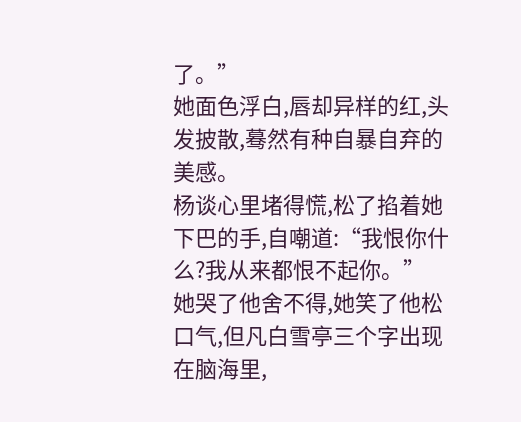了。”
她面色浮白,唇却异样的红,头发披散,蓦然有种自暴自弃的美感。
杨谈心里堵得慌,松了掐着她下巴的手,自嘲道:“我恨你什么?我从来都恨不起你。”
她哭了他舍不得,她笑了他松口气,但凡白雪亭三个字出现在脑海里,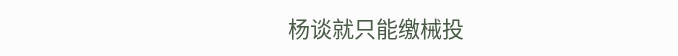杨谈就只能缴械投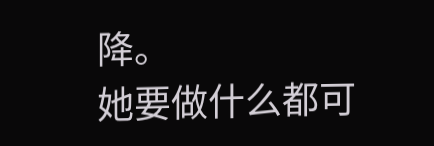降。
她要做什么都可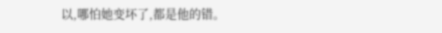以,哪怕她变坏了,都是他的错。